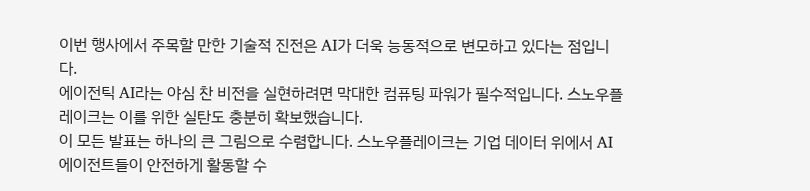이번 행사에서 주목할 만한 기술적 진전은 AI가 더욱 능동적으로 변모하고 있다는 점입니다.
에이전틱 AI라는 야심 찬 비전을 실현하려면 막대한 컴퓨팅 파워가 필수적입니다. 스노우플레이크는 이를 위한 실탄도 충분히 확보했습니다.
이 모든 발표는 하나의 큰 그림으로 수렴합니다. 스노우플레이크는 기업 데이터 위에서 AI 에이전트들이 안전하게 활동할 수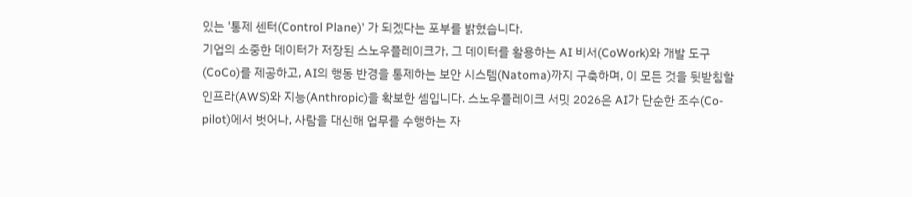있는 '통제 센터(Control Plane)' 가 되겠다는 포부를 밝혔습니다.
기업의 소중한 데이터가 저장된 스노우플레이크가, 그 데이터를 활용하는 AI 비서(CoWork)와 개발 도구(CoCo)를 제공하고, AI의 행동 반경을 통제하는 보안 시스템(Natoma)까지 구축하며, 이 모든 것을 뒷받침할 인프라(AWS)와 지능(Anthropic)을 확보한 셈입니다. 스노우플레이크 서밋 2026은 AI가 단순한 조수(Co-pilot)에서 벗어나, 사람을 대신해 업무를 수행하는 자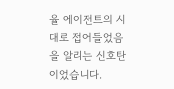율 에이전트의 시대로 접어들었음을 알리는 신호탄이었습니다.